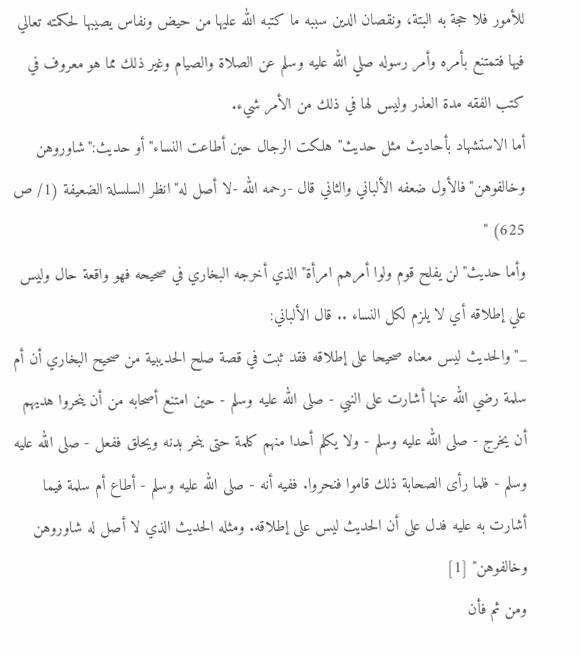للأمور فلا حجة به البتة، ونقصان الدين سببه ما كتبه الله عليها من حيض ونفاس يصيبها لحكمته تعالي فيها فتمتنع بأمره وأمر رسوله صلي الله عليه وسلم عن الصلاة والصيام وغير ذلك مما هو معروف في كتب الفقه مدة العذر وليس لها في ذلك من الأمر شيء.
أما الاستشهاد بأحاديث مثل حديث"هلكت الرجال حين أطاعت النساء"أو حديث:"شاوروهن وخالفوهن"فالأول ضعفه الألباني والثاني قال -رحمه الله -لا أصل له"انظر السلسلة الضعيفة (1/ ص 625) "
وأما حديث"لن يفلح قوم ولوا أمرهم امرأة"الذي أخرجه البخاري في صحيحه فهو واقعة حال وليس علي إطلاقه أي لا يلزم لكل النساء .. قال الألباني:
_"والحديث ليس معناه صحيحا على إطلاقه فقد ثبت في قصة صلح الحديبية من صحيح البخاري أن أم سلمة رضي الله عنها أشارت على النبي - صلى الله عليه وسلم - حين امتنع أصحابه من أن ينحروا هديهم أن يخرج - صلى الله عليه وسلم - ولا يكلم أحدا منهم كلمة حتى ينحر بدنه ويحلق ففعل - صلى الله عليه وسلم - فلما رأى الصحابة ذلك قاموا فنحروا. ففيه أنه - صلى الله عليه وسلم - أطاع أم سلمة فيما أشارت به عليه فدل على أن الحديث ليس على إطلاقه. ومثله الحديث الذي لا أصل له شاوروهن وخالفوهن" [1]
ومن ثم فأن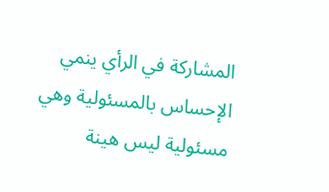المشاركة في الرأي ينمي الإحساس بالمسئولية وهي مسئولية ليس هينة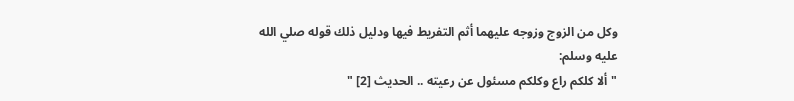وكل من الزوج وزوجه عليهما أثم التفريط فيها ودليل ذلك قوله صلي الله عليه وسلم:
"ألا كلكم راع وكلكم مسئول عن رعيته .. الحديث [2] "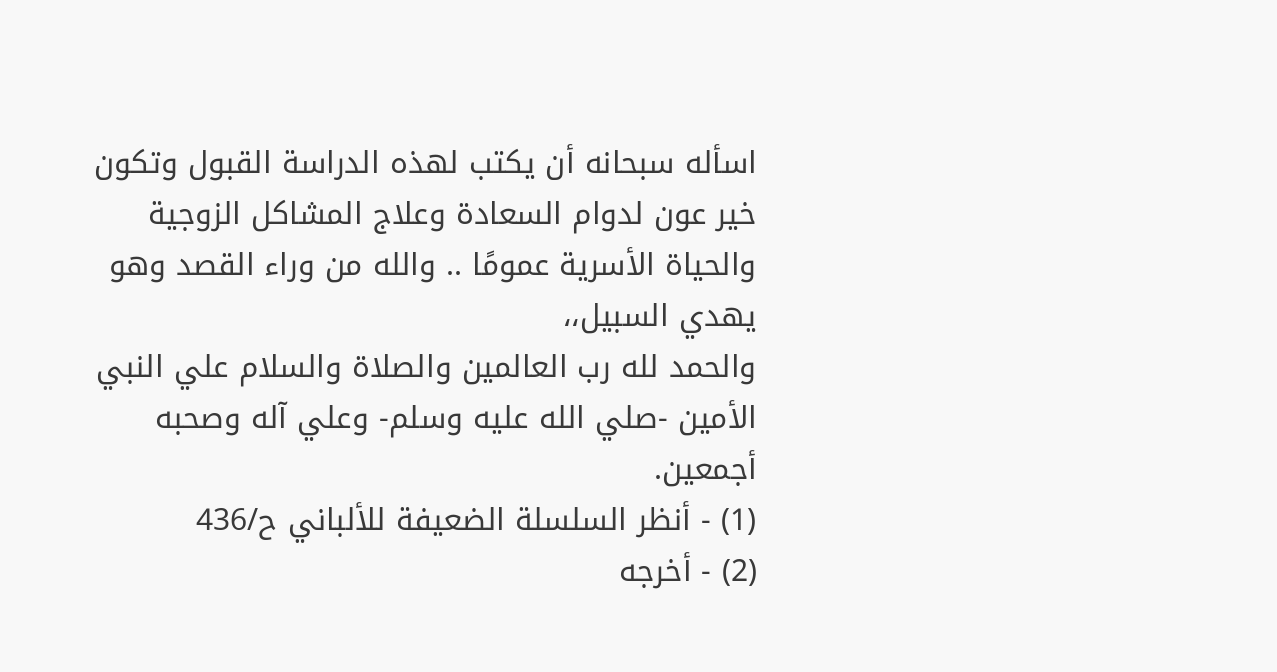اسأله سبحانه أن يكتب لهذه الدراسة القبول وتكون خير عون لدوام السعادة وعلاج المشاكل الزوجية والحياة الأسرية عمومًا .. والله من وراء القصد وهو يهدي السبيل،،
والحمد لله رب العالمين والصلاة والسلام علي النبي الأمين -صلي الله عليه وسلم- وعلي آله وصحبه أجمعين.
(1) - أنظر السلسلة الضعيفة للألباني ح/436
(2) - أخرجه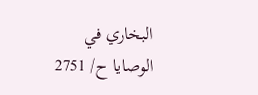البخاري في الوصايا ح/ 2751